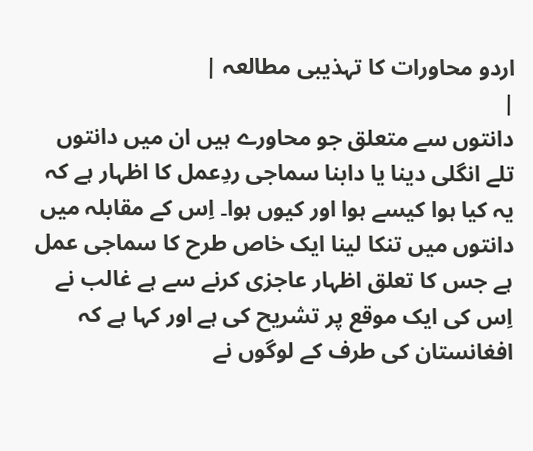اردو محاورات کا تہذیبی مطالعہ |
|
دانتوں سے متعلق جو محاورے ہیں ان میں دانتوں تلے انگلی دینا یا دابنا سماجی ردِعمل کا اظہار ہے کہ یہ کیا ہوا کیسے ہوا اور کیوں ہوا۔ اِس کے مقابلہ میں دانتوں میں تنکا لینا ایک خاص طرح کا سماجی عمل ہے جس کا تعلق اظہار عاجزی کرنے سے ہے غالب نے اِس کی ایک موقع پر تشریح کی ہے اور کہا ہے کہ افغانستان کی طرف کے لوگوں نے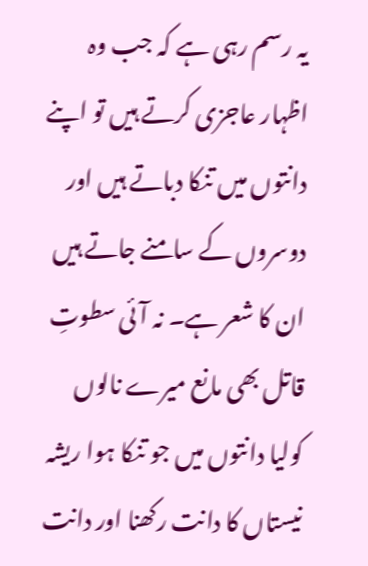یہ رسم رہی ہے کہ جب وہ اظہار عاجزی کرتے ہیں تو اپنے دانتوں میں تنکا دباتے ہیں اور دوسروں کے سامنے جاتے ہیں ان کا شعر ہے۔ نہ آئی سطوتِ قاتل بھی مانع میرے نالوں کولیا دانتوں میں جو تنکا ہوا ریشہ نیستاں کا دانت رکھنا اور دانت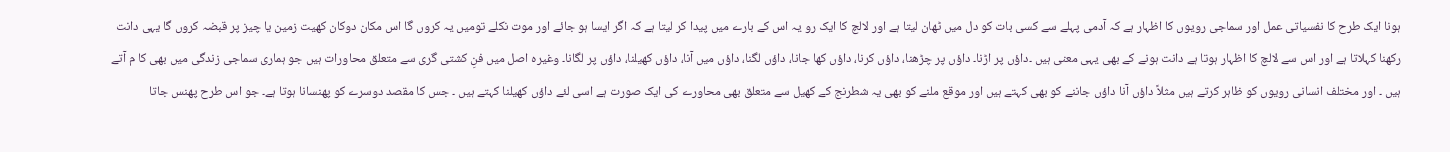ہونا ایک طرح کا نفسیاتی عمل اور سماجی رویوں کا اظہار ہے کہ آدمی پہلے سے کسی بات کو دل میں ٹھان لیتا ہے اور لالچ کا ایک رو یہ اس کے بارے میں پیدا کر لیتا ہے کہ اگر ایسا ہو جائے اور موت نکلے تومیں یہ کروں گا اس مکان دوکان کھیت زمین یا چیز پر قبضہ کروں گا یہی دانت رکھنا کہلاتا ہے اور اس سے لالچ کا اظہار ہوتا ہے دانت ہونے کے بھی یہی معنی ہیں ۔داؤں پر اڑنا۔ داؤں پر چڑھنا، داؤں کرنا، داؤں کھا جانا، داؤں لگنا، داؤں میں آنا، داؤں کھیلنا، داؤں پر لگانا۔ وغیرہ اصل میں فنِ کشتی گری سے متعلق محاورات ہیں جو ہماری سماجی زندگی میں بھی کا م آتے ہیں ۔ اور مختلف انسانی رویوں کو ظاہر کرتے ہیں مثلاً داؤں آنا داؤں جاننے کو بھی کہتے ہیں اور موقع ملنے کو بھی یہ شطرنج کے کھیل سے متعلق بھی محاورے کی ایک صورت ہے اسی لئے داؤں کھیلنا کہتے ہیں ۔ جس کا مقصد دوسرے کو پھنسانا ہوتا ہے۔ جو اس طرح پھنس جاتا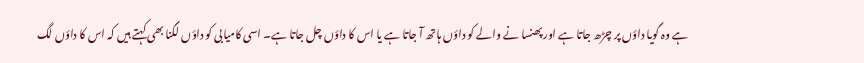ہے وہ گویا داؤں پر چڑھ جاتا ہے اور پھنسا نے والے کو داؤں ہاتھ آ جاتا ہے یا اس کا داؤں چل جاتا ہے۔ اسی کامیابی کو داؤں لگنا بھی کہتے ہیں کہ اس کا داؤں لگ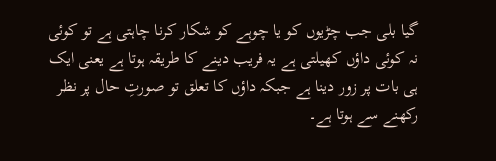گیا بلی جب چڑیوں کو یا چوہے کو شکار کرنا چاہتی ہے تو کوئی نہ کوئی داؤں کھیلتی ہے یہ فریب دینے کا طریقہ ہوتا ہے یعنی ایک ہی بات پر زور دینا ہے جبکہ داؤں کا تعلق تو صورتِ حال پر نظر رکھنے سے ہوتا ہے۔